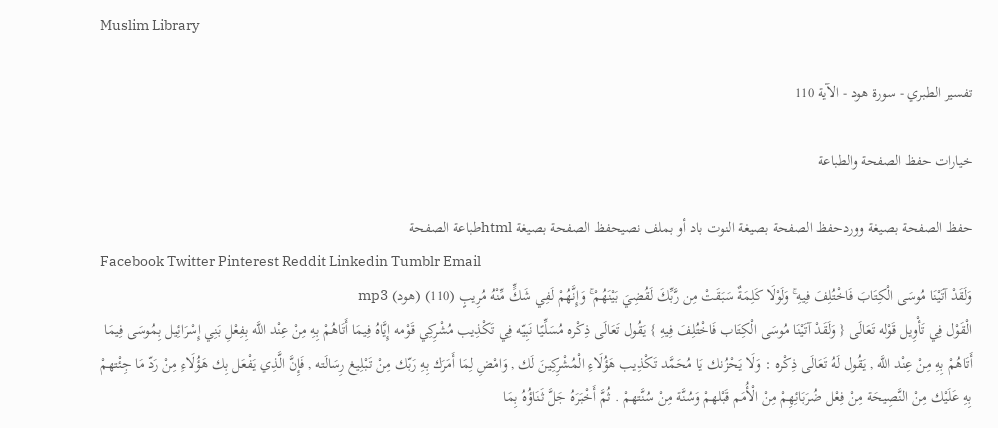Muslim Library

تفسير الطبري - سورة هود - الآية 110

خيارات حفظ الصفحة والطباعة

حفظ الصفحة بصيغة ووردحفظ الصفحة بصيغة النوت باد أو بملف نصيحفظ الصفحة بصيغة htmlطباعة الصفحة
Facebook Twitter Pinterest Reddit Linkedin Tumblr Email
وَلَقَدْ آتَيْنَا مُوسَى الْكِتَابَ فَاخْتُلِفَ فِيهِ ۚ وَلَوْلَا كَلِمَةٌ سَبَقَتْ مِن رَّبِّكَ لَقُضِيَ بَيْنَهُمْ ۚ وَإِنَّهُمْ لَفِي شَكٍّ مِّنْهُ مُرِيبٍ (110) (هود) mp3
الْقَوْل فِي تَأْوِيل قَوْله تَعَالَى { وَلَقَدْ آتَيْنَا مُوسَى الْكِتَاب فَاخْتُلِفَ فِيهِ } يَقُول تَعَالَى ذِكْره مُسَلِّيًا نَبِيّه فِي تَكْذِيب مُشْرِكِي قَوْمه إِيَّاهُ فِيمَا أَتَاهُمْ بِهِ مِنْ عِنْد اللَّه بِفِعْلِ بَنِي إِسْرَائِيل بِمُوسَى فِيمَا أَتَاهُمْ بِهِ مِنْ عِنْد اللَّه , يَقُول لَهُ تَعَالَى ذِكْره : وَلَا يَحْزُنك يَا مُحَمَّد تَكْذِيب هَؤُلَاءِ الْمُشْرِكِينَ لَك , وَامْضِ لِمَا أَمَرَك بِهِ رَبّك مِنْ تَبْلِيغ رِسَالَته , فَإِنَّ الَّذِي يَفْعَل بِك هَؤُلَاءِ مِنْ رَدّ مَا جِئْتهمْ بِهِ عَلَيْك مِنْ النَّصِيحَة مِنْ فِعْل ضُرَبَائِهِمْ مِنْ الْأُمَم قَبْلهمْ وَسُنَّة مِنْ سُنَّتهمْ . ثُمَّ أَخْبَرَهُ جَلَّ ثَنَاؤُهُ بِمَا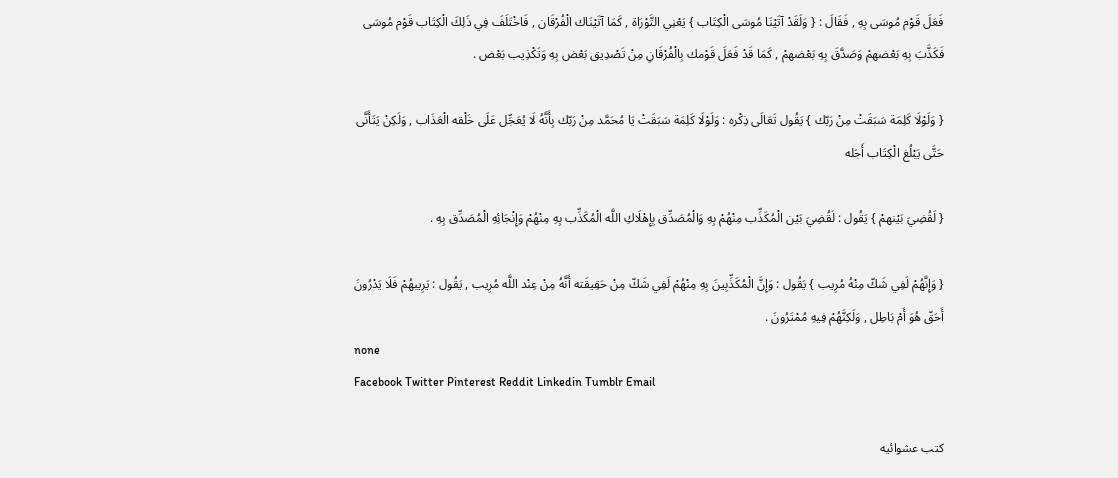فَعَلَ قَوْم مُوسَى بِهِ , فَقَالَ : { وَلَقَدْ آتَيْنَا مُوسَى الْكِتَاب } يَعْنِي التَّوْرَاة , كَمَا آتَيْنَاك الْفُرْقَان , فَاخْتَلَفَ فِي ذَلِكَ الْكِتَاب قَوْم مُوسَى فَكَذَّبَ بِهِ بَعْضهمْ وَصَدَّقَ بِهِ بَعْضهمْ , كَمَا قَدْ فَعَلَ قَوْمك بِالْفُرْقَانِ مِنْ تَصْدِيق بَعْض بِهِ وَتَكْذِيب بَعْض .

{ وَلَوْلَا كَلِمَة سَبَقَتْ مِنْ رَبّك } يَقُول تَعَالَى ذِكْره : وَلَوْلَا كَلِمَة سَبَقَتْ يَا مُحَمَّد مِنْ رَبّك بِأَنَّهُ لَا يُعَجِّل عَلَى خَلْقه الْعَذَاب , وَلَكِنْ يَتَأَنَّى حَتَّى يَبْلُغ الْكِتَاب أَجَله

{ لَقُضِيَ بَيْنهمْ } يَقُول : لَقُضِيَ بَيْن الْمُكَذِّب مِنْهُمْ بِهِ وَالْمُصَدِّق بِإِهْلَاكِ اللَّه الْمُكَذِّب بِهِ مِنْهُمْ وَإِنْجَائِهِ الْمُصَدِّق بِهِ .

{ وَإِنَّهُمْ لَفِي شَكّ مِنْهُ مُرِيب } يَقُول : وَإِنَّ الْمُكَذِّبِينَ بِهِ مِنْهُمْ لَفِي شَكّ مِنْ حَقِيقَته أَنَّهُ مِنْ عِنْد اللَّه مُرِيب , يَقُول : يَرِيبهُمْ فَلَا يَدْرُونَ أَحَقّ هُوَ أَمْ بَاطِل , وَلَكِنَّهُمْ فِيهِ مُمْتَرُونَ .
none
Facebook Twitter Pinterest Reddit Linkedin Tumblr Email

كتب عشوائيه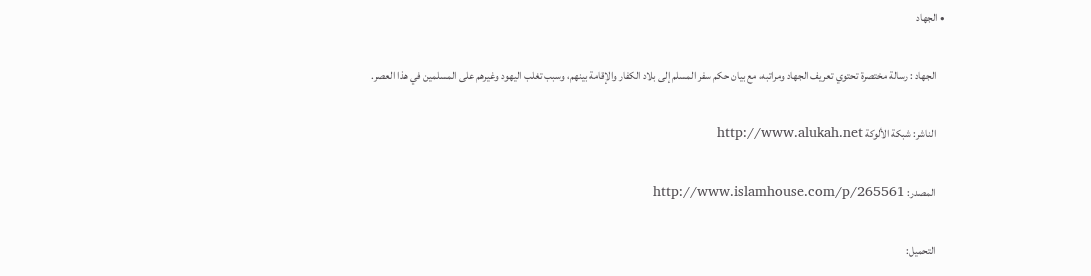• الجهاد

    الجهاد : رسالة مختصرة تحتوي تعريف الجهاد ومراتبه، مع بيان حكم سفر المسلم إلى بلاد الكفار والإقامة بينهم، وسبب تغلب اليهود وغيرهم على المسلمين في هذا العصر.

    الناشر: شبكة الألوكة http://www.alukah.net

    المصدر: http://www.islamhouse.com/p/265561

    التحميل: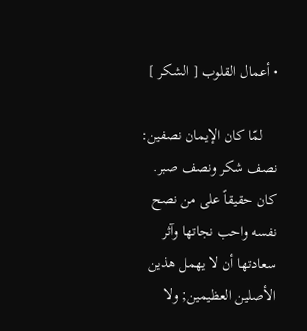• أعمال القلوب [ الشكر ]

    لمّا كان الإيمان نصفين: نصف شكر ونصف صبر. كان حقيقاً على من نصح نفسه واحب نجاتها وآثر سعادتها أن لا يهمل هذين الأصلين العظيمين; ولا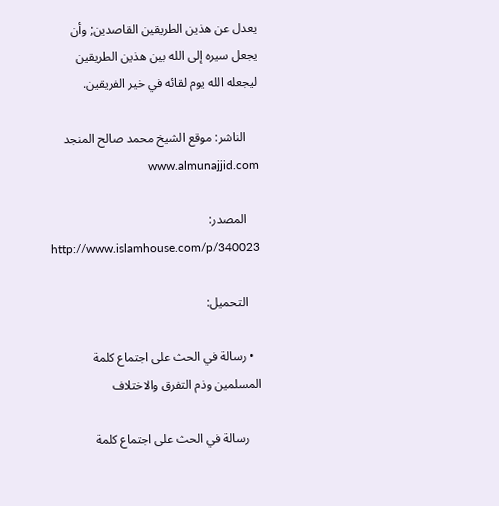يعدل عن هذين الطريقين القاصدين; وأن يجعل سيره إلى الله بين هذين الطريقين ليجعله الله يوم لقائه في خير الفريقين.

    الناشر: موقع الشيخ محمد صالح المنجد www.almunajjid.com

    المصدر: http://www.islamhouse.com/p/340023

    التحميل:

  • رسالة في الحث على اجتماع كلمة المسلمين وذم التفرق والاختلاف

    رسالة في الحث على اجتماع كلمة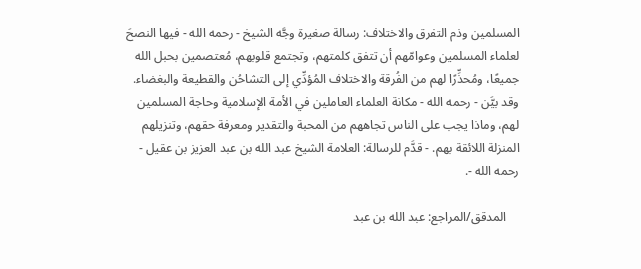المسلمين وذم التفرق والاختلاف: رسالة صغيرة وجَّه الشيخ - رحمه الله - فيها النصحَ لعلماء المسلمين وعوامّهم أن تتفق كلمتهم، وتجتمع قلوبهم، مُعتصمين بحبل الله جميعًا، ومُحذِّرًا لهم من الفُرقة والاختلاف المُؤدِّي إلى التشاحُن والقطيعة والبغضاء. وقد بيَّن - رحمه الله - مكانة العلماء العاملين في الأمة الإسلامية وحاجة المسلمين لهم، وماذا يجب على الناس تجاههم من المحبة والتقدير ومعرفة حقهم، وتنزيلهم المنزلة اللائقة بهم. - قدَّم للرسالة: العلامة الشيخ عبد الله بن عبد العزيز بن عقيل - رحمه الله -.

    المدقق/المراجع: عبد الله بن عبد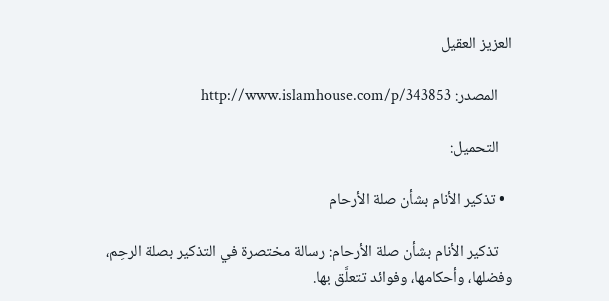العزيز العقيل

    المصدر: http://www.islamhouse.com/p/343853

    التحميل:

  • تذكير الأنام بشأن صلة الأرحام

    تذكير الأنام بشأن صلة الأرحام: رسالة مختصرة في التذكير بصلة الرحِم، وفضلها، وأحكامها، وفوائد تتعلَّق بها.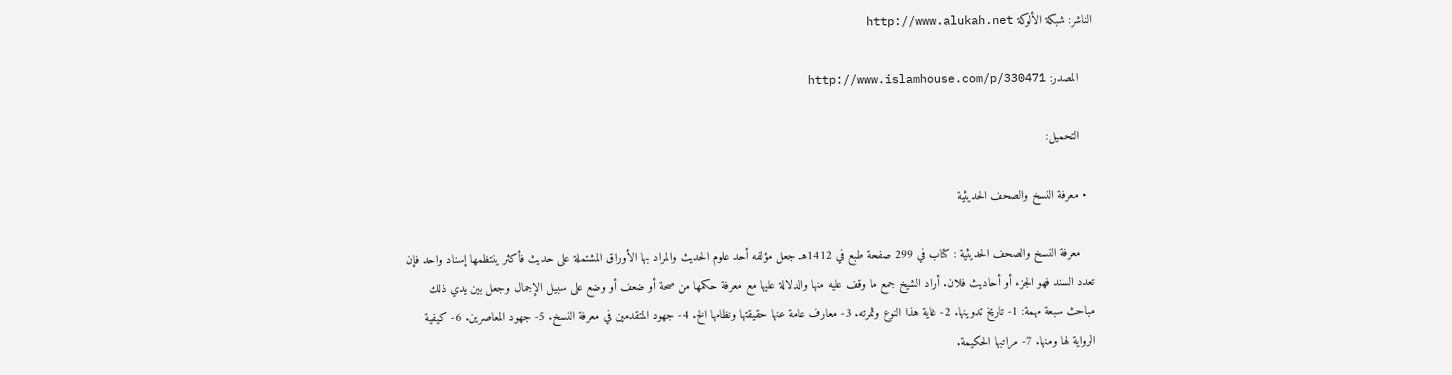الناشر: شبكة الألوكة http://www.alukah.net

    المصدر: http://www.islamhouse.com/p/330471

    التحميل:

  • معرفة النسخ والصحف الحديثية

    معرفة النسخ والصحف الحديثية : كتاب في 299 صفحة طبع في 1412هـ جعل مؤلفه أحد علوم الحديث والمراد بها الأوراق المشتملة على حديث فأكثر ينتظمها إسناد واحد فإن تعدد السند فهو الجزء أو أحاديث فلان. أراد الشيخ جمع ما وقف عليه منها والدلالة عليها مع معرفة حكمها من صحة أو ضعف أو وضع على سبيل الإجمال وجعل بين يدي ذلك مباحث سبعة مهمة: 1- تاريخ تدوينها. 2- غاية هذا النوع وثمرته. 3- معارف عامة عنها حقيقتها ونظامها الخ. 4- جهود المتقدمين في معرفة النسخ. 5- جهود المعاصرين. 6- كيفية الرواية لها ومنها. 7- مراتبها الحكيمة.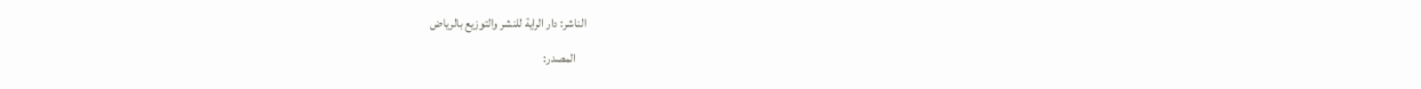الناشر: دار الراية للنشر والتوزيع بالرياض

    المصدر: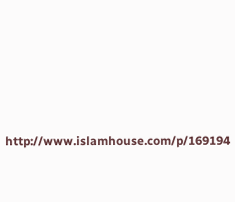http://www.islamhouse.com/p/169194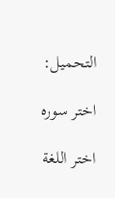التحميل:

اختر سوره

اختر اللغة